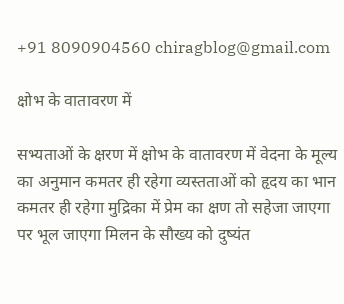+91 8090904560 chiragblog@gmail.com

क्षोभ के वातावरण में

सभ्यताओं के क्षरण में क्षोभ के वातावरण में वेदना के मूल्य का अनुमान कमतर ही रहेगा व्यस्तताओं को हृदय का भान कमतर ही रहेगा मुद्रिका में प्रेम का क्षण तो सहेजा जाएगा पर भूल जाएगा मिलन के सौख्य को दुष्यंत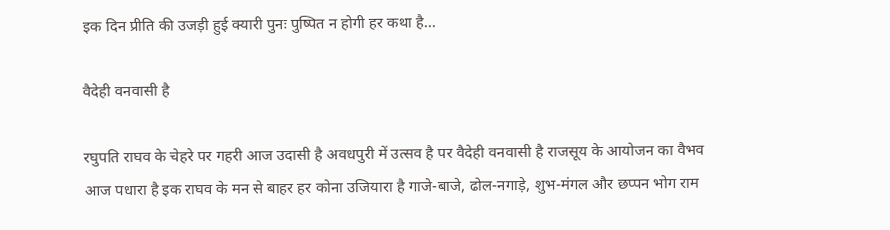इक दिन प्रीति की उजड़ी हुई क्यारी पुनः पुष्पित न होगी हर कथा है...

वैदेही वनवासी है

रघुपति राघव के चेहरे पर गहरी आज उदासी है अवधपुरी में उत्सव है पर वैदेही वनवासी है राजसूय के आयोजन का वैभव आज पधारा है इक राघव के मन से बाहर हर कोना उजियारा है गाजे-बाजे, ढोल-नगाड़े, शुभ-मंगल और छप्पन भोग राम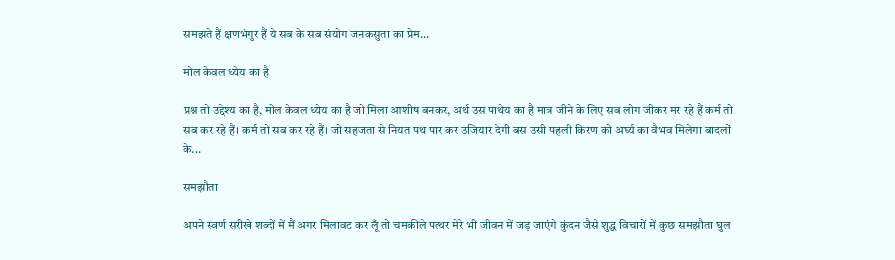समझते हैं क्षणभंगुर हैं ये सब के सब संयोग जनकसुता का प्रेम...

मोल केवल ध्येय का है

प्रश्न तो उद्देश्य का है, मोल केवल ध्येय का है जो मिला आशीष बनकर, अर्थ उस पाथेय का है मात्र जीने के लिए सब लोग जीकर मर रहे हैं कर्म तो सब कर रहे हैं। कर्म तो सब कर रहे हैं। जो सहजता से नियत पथ पार कर उजियार देगी बस उसी पहली किरण को अर्घ्य का वैभव मिलेगा बादलों के...

समझौता

अपने स्वर्ण सरीखे शब्दों में मैं अगर मिलावट कर लूँ तो चमकीले पत्थर मेरे भी जीवन में जड़ जाएंगे कुंदन जैसे शुद्ध विचारों में कुछ समझौता घुल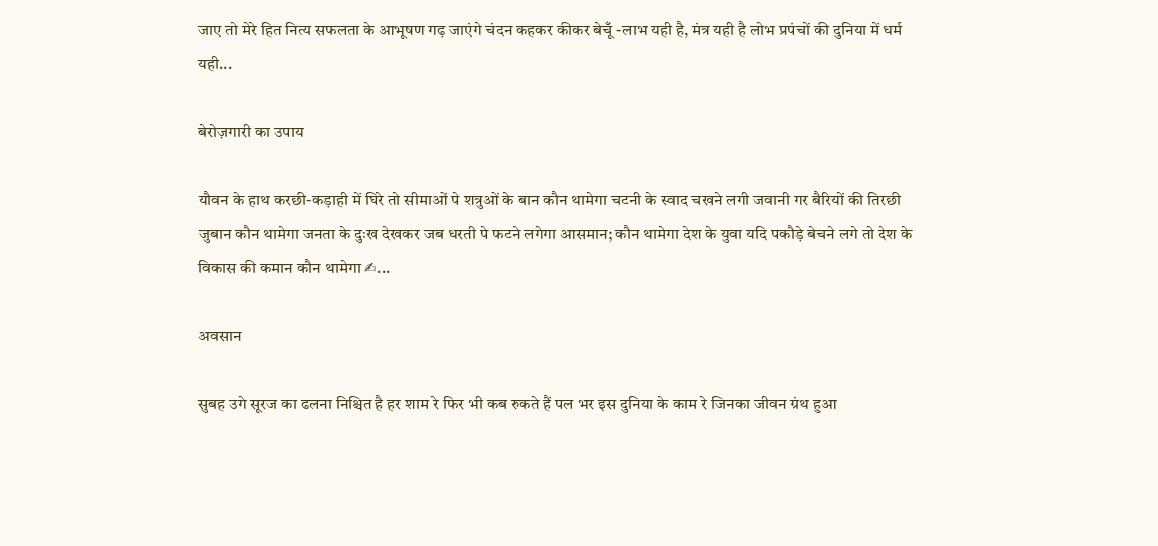जाए तो मेरे हित नित्य सफलता के आभूषण गढ़ जाएंगे चंदन कहकर कीकर बेचूँ -लाभ यही है, मंत्र यही है लोभ प्रपंचों की दुनिया में धर्म यही...

बेरोज़गारी का उपाय

यौवन के हाथ करछी-कड़ाही में घिरे तो सीमाओं पे शत्रुओं के बान कौन थामेगा चटनी के स्वाद चखने लगी जवानी गर बैरियों की तिरछी जुबान कौन थामेगा जनता के दुःख देखकर जब धरती पे फटने लगेगा आसमान; कौन थामेगा देश के युवा यदि पकौड़े बेचने लगे तो देश के विकास की कमान कौन थामेगा ✍...

अवसान

सुबह उगे सूरज का ढलना निश्चित है हर शाम रे फिर भी कब रुकते हैं पल भर इस दुनिया के काम रे जिनका जीवन ग्रंथ हुआ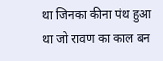था जिनका कीना पंथ हुआ था जो रावण का काल बन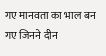गए मानवता का भाल बन गए जिनने दीन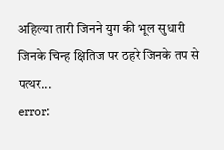अहिल्या तारी जिनने युग की भूल सुधारी जिनके चिन्ह क्षितिज पर ठहरे जिनके तप से पत्थर...
error: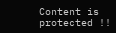Content is protected !!